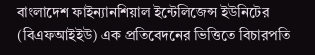বাংলাদেশ ফাইন্যানশিয়াল ইন্টেলিজেন্স ইউনিটের (বিএফআইইউ) এক প্রতিবেদনের ভিত্তিতে বিচারপতি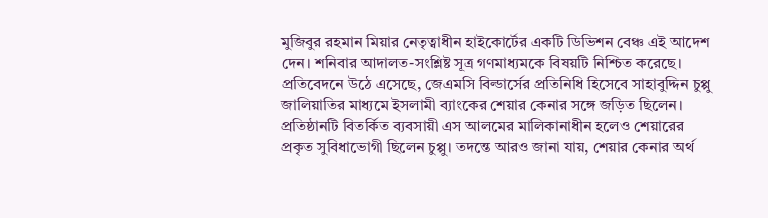মুজিবুর রহমান মিয়ার নেতৃত্বাধীন হাইকোর্টের একটি ডিভিশন বেঞ্চ এই আদেশ দেন। শনিবার আদালত-সংশ্লিষ্ট সূত্র গণমাধ্যমকে বিষয়টি নিশ্চিত করেছে।
প্রতিবেদনে উঠে এসেছে, জেএমসি বিল্ডার্সের প্রতিনিধি হিসেবে সাহাবুদ্দিন চুপ্পু জালিয়াতির মাধ্যমে ইসলামী ব্যাংকের শেয়ার কেনার সঙ্গে জড়িত ছিলেন। প্রতিষ্ঠানটি বিতর্কিত ব্যবসায়ী এস আলমের মালিকানাধীন হলেও শেয়ারের প্রকৃত সুবিধাভোগী ছিলেন চুপ্পু। তদন্তে আরও জানা যায়, শেয়ার কেনার অর্থ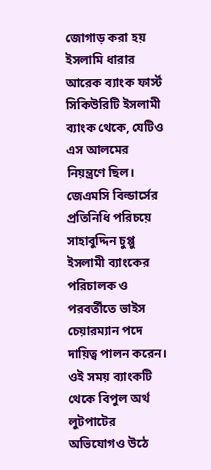জোগাড় করা হয় ইসলামি ধারার আরেক ব্যাংক ফার্স্ট সিকিউরিটি ইসলামী ব্যাংক থেকে, যেটিও এস আলমের নিয়ন্ত্রণে ছিল। জেএমসি বিল্ডার্সের প্রতিনিধি পরিচয়ে সাহাবুদ্দিন চুপ্পু ইসলামী ব্যাংকের পরিচালক ও পরবর্তীতে ভাইস চেয়ারম্যান পদে দায়িত্ব পালন করেন। ওই সময় ব্যাংকটি থেকে বিপুল অর্থ লুটপাটের অভিযোগও উঠে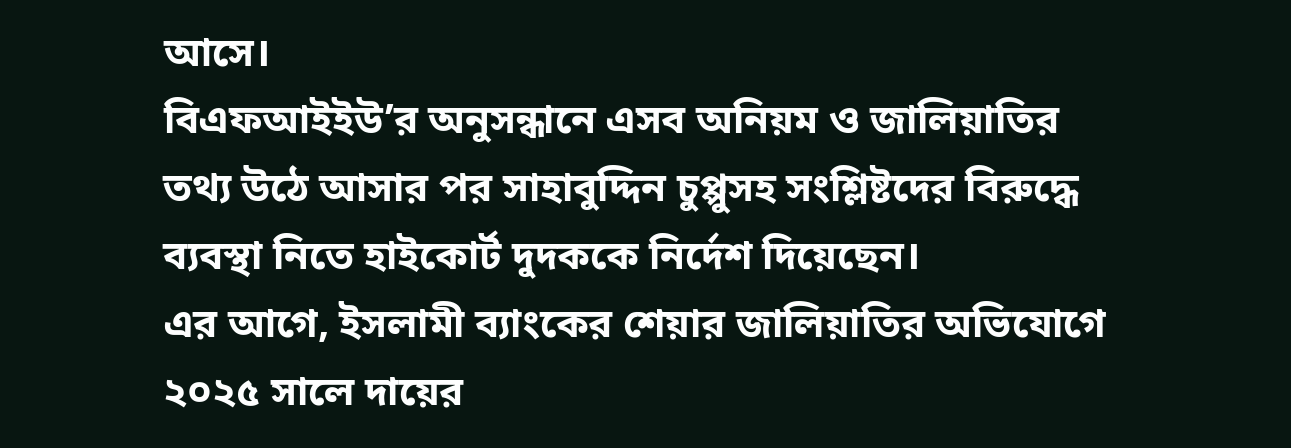আসে।
বিএফআইইউ’র অনুসন্ধানে এসব অনিয়ম ও জালিয়াতির তথ্য উঠে আসার পর সাহাবুদ্দিন চুপ্পুসহ সংশ্লিষ্টদের বিরুদ্ধে ব্যবস্থা নিতে হাইকোর্ট দুদককে নির্দেশ দিয়েছেন।
এর আগে, ইসলামী ব্যাংকের শেয়ার জালিয়াতির অভিযোগে ২০২৫ সালে দায়ের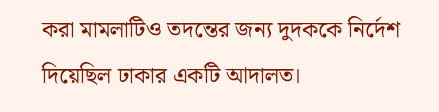করা মামলাটিও তদন্তের জন্য দুদককে নির্দেশ দিয়েছিল ঢাকার একটি আদালত।